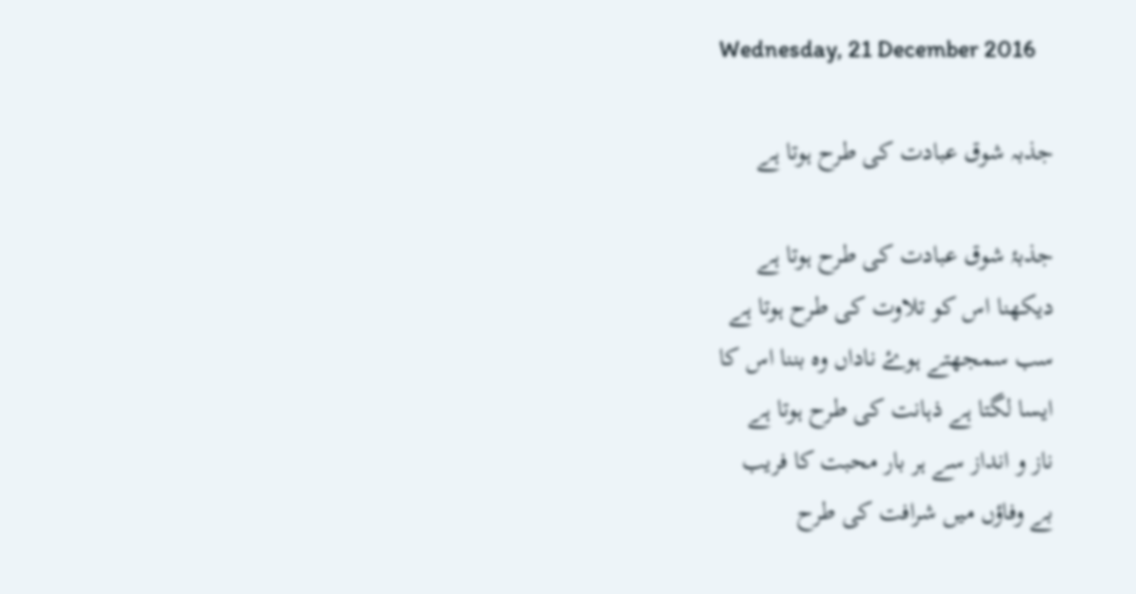Wednesday, 21 December 2016

جذبہ شوق عبادت کی طرح ہوتا ہے

جذبۂ شوق عبادت کی طرح ہوتا ہے
دیکھنا اس کو تلاوت کی طرح ہوتا ہے
سب سمجھتے ہوۓ ناداں وہ بننا اس کا
ایسا لگتا ہے ذہانت کی طرح ہوتا ہے
ناز و انداز سے ہر بار محبت کا فریب
بے وفاؤں میں شرافت کی طرح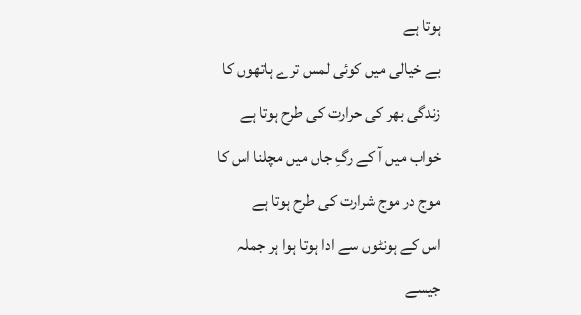ہوتا ہے
بے خیالی میں کوئی لمس ترے ہاتھوں کا
زندگی بھر کی حرارت کی طرح ہوتا ہے
خواب میں آ کے رگِ جاں میں مچلنا اس کا
موج در موج شرارت کی طرح ہوتا ہے
اس کے ہونٹوں سے ادا ہوتا ہوا ہر جملہ
جیسے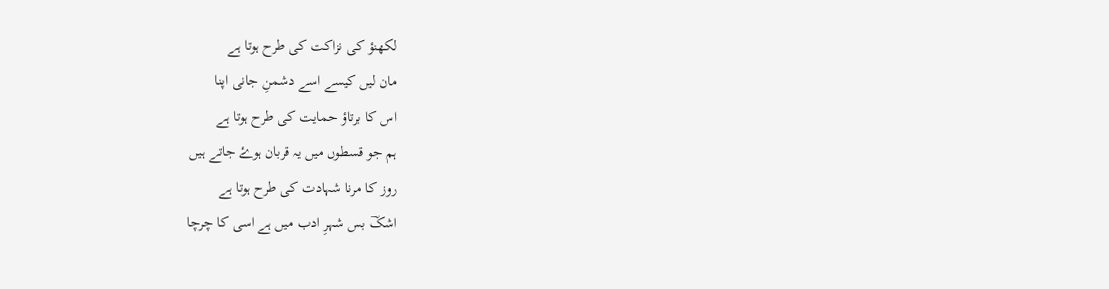لکھنؤ کی نزاکت کی طرح ہوتا ہے
مان لیں کیسے اسے دشمنِ جانی اپنا
اس کا برتاؤ حمایت کی طرح ہوتا ہے
ہم جو قسطوں میں یہ قربان ہوۓ جاتے ہیں
روز کا مرنا شہادت کی طرح ہوتا ہے
اشکؔ بس شہرِ ادب میں ہے اسی کا چرچا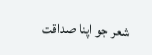شعر جو اپنا صداقت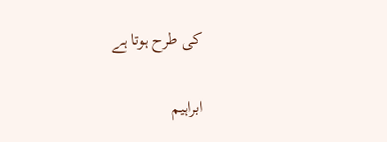کی طرح ہوتا ہے

ابراہیم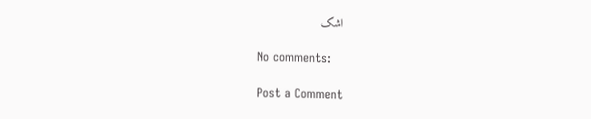اشک

No comments:

Post a Comment